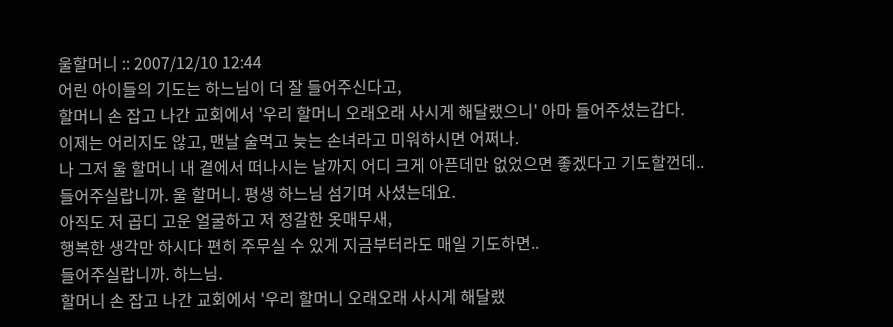울할머니 :: 2007/12/10 12:44
어린 아이들의 기도는 하느님이 더 잘 들어주신다고,
할머니 손 잡고 나간 교회에서 '우리 할머니 오래오래 사시게 해달랬으니' 아마 들어주셨는갑다.
이제는 어리지도 않고, 맨날 술먹고 늦는 손녀라고 미워하시면 어쩌나.
나 그저 울 할머니 내 곁에서 떠나시는 날까지 어디 크게 아픈데만 없었으면 좋겠다고 기도할껀데..
들어주실랍니까. 울 할머니. 평생 하느님 섬기며 사셨는데요.
아직도 저 곱디 고운 얼굴하고 저 정갈한 옷매무새,
행복한 생각만 하시다 편히 주무실 수 있게 지금부터라도 매일 기도하면..
들어주실랍니까. 하느님.
할머니 손 잡고 나간 교회에서 '우리 할머니 오래오래 사시게 해달랬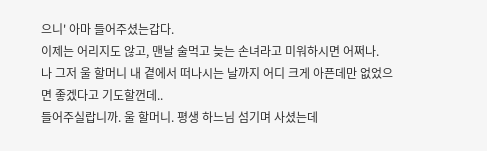으니' 아마 들어주셨는갑다.
이제는 어리지도 않고, 맨날 술먹고 늦는 손녀라고 미워하시면 어쩌나.
나 그저 울 할머니 내 곁에서 떠나시는 날까지 어디 크게 아픈데만 없었으면 좋겠다고 기도할껀데..
들어주실랍니까. 울 할머니. 평생 하느님 섬기며 사셨는데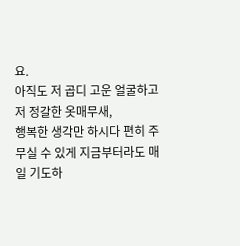요.
아직도 저 곱디 고운 얼굴하고 저 정갈한 옷매무새,
행복한 생각만 하시다 편히 주무실 수 있게 지금부터라도 매일 기도하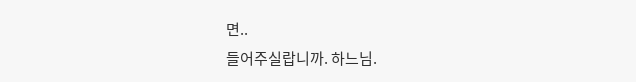면..
들어주실랍니까. 하느님.